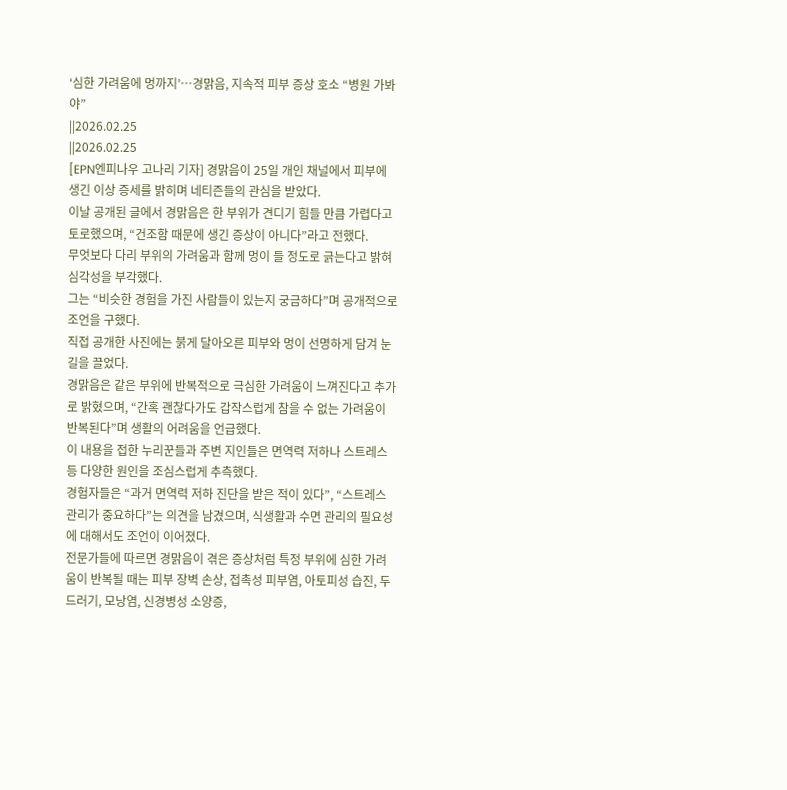‘심한 가려움에 멍까지’…경맑음, 지속적 피부 증상 호소 “병원 가봐야”
||2026.02.25
||2026.02.25
[EPN엔피나우 고나리 기자] 경맑음이 25일 개인 채널에서 피부에 생긴 이상 증세를 밝히며 네티즌들의 관심을 받았다.
이날 공개된 글에서 경맑음은 한 부위가 견디기 힘들 만큼 가렵다고 토로했으며, “건조함 때문에 생긴 증상이 아니다”라고 전했다.
무엇보다 다리 부위의 가려움과 함께 멍이 들 정도로 긁는다고 밝혀 심각성을 부각했다.
그는 “비슷한 경험을 가진 사람들이 있는지 궁금하다”며 공개적으로 조언을 구했다.
직접 공개한 사진에는 붉게 달아오른 피부와 멍이 선명하게 담겨 눈길을 끌었다.
경맑음은 같은 부위에 반복적으로 극심한 가려움이 느껴진다고 추가로 밝혔으며, “간혹 괜찮다가도 갑작스럽게 참을 수 없는 가려움이 반복된다”며 생활의 어려움을 언급했다.
이 내용을 접한 누리꾼들과 주변 지인들은 면역력 저하나 스트레스 등 다양한 원인을 조심스럽게 추측했다.
경험자들은 “과거 면역력 저하 진단을 받은 적이 있다”, “스트레스 관리가 중요하다”는 의견을 남겼으며, 식생활과 수면 관리의 필요성에 대해서도 조언이 이어졌다.
전문가들에 따르면 경맑음이 겪은 증상처럼 특정 부위에 심한 가려움이 반복될 때는 피부 장벽 손상, 접촉성 피부염, 아토피성 습진, 두드러기, 모낭염, 신경병성 소양증,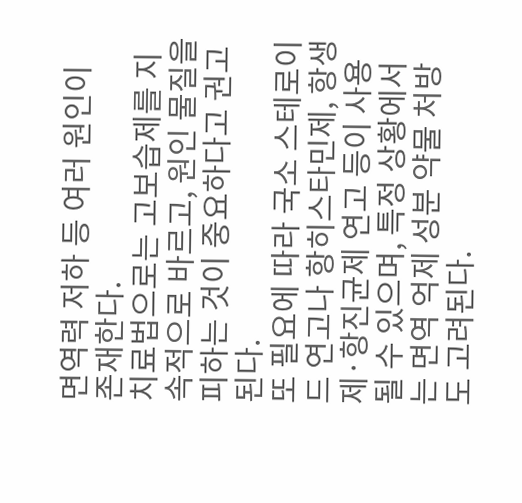면역력 저하 등 여러 원인이 존재한다.
치료법으로는 고보습제를 지속적으로 바르고, 원인 물질을 피하는 것이 중요하다고 권고된다.
또 필요에 따라 국소 스테로이드 연고나 항히스타민제, 항생제·항진균제 연고 등이 사용될 수 있으며, 특정 상황에서는 면역 억제 성분 약물 처방도 고려된다.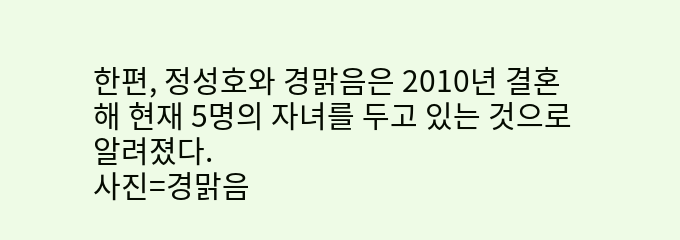한편, 정성호와 경맑음은 2010년 결혼해 현재 5명의 자녀를 두고 있는 것으로 알려졌다.
사진=경맑음